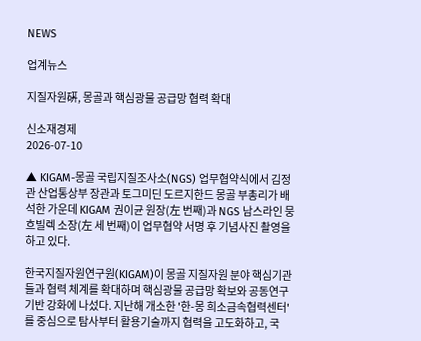NEWS

업계뉴스

지질자원硏, 몽골과 핵심광물 공급망 협력 확대

신소재경제
2026-07-10

▲ KIGAM-몽골 국립지질조사소(NGS) 업무협약식에서 김정관 산업통상부 장관과 토그미딘 도르지한드 몽골 부총리가 배석한 가운데 KIGAM 권이균 원장(左 번째)과 NGS 남스라인 뭉흐빌렉 소장(左 세 번째)이 업무협약 서명 후 기념사진 촬영을 하고 있다.

한국지질자원연구원(KIGAM)이 몽골 지질자원 분야 핵심기관들과 협력 체계를 확대하며 핵심광물 공급망 확보와 공동연구 기반 강화에 나섰다. 지난해 개소한 '한-몽 희소금속협력센터'를 중심으로 탐사부터 활용기술까지 협력을 고도화하고, 국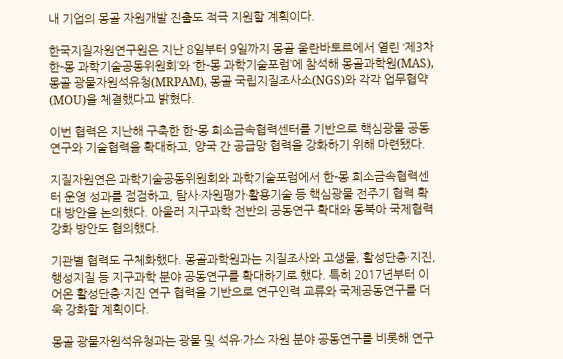내 기업의 몽골 자원개발 진출도 적극 지원할 계획이다.

한국지질자원연구원은 지난 8일부터 9일까지 몽골 울란바토르에서 열린 ‘제3차 한-몽 과학기술공동위원회’와 ‘한-몽 과학기술포럼’에 참석해 몽골과학원(MAS), 몽골 광물자원석유청(MRPAM), 몽골 국립지질조사소(NGS)와 각각 업무협약(MOU)을 체결했다고 밝혔다.

이번 협력은 지난해 구축한 한-몽 희소금속협력센터를 기반으로 핵심광물 공동연구와 기술협력을 확대하고, 양국 간 공급망 협력을 강화하기 위해 마련됐다.

지질자원연은 과학기술공동위원회와 과학기술포럼에서 한-몽 희소금속협력센터 운영 성과를 점검하고, 탐사·자원평가·활용기술 등 핵심광물 전주기 협력 확대 방안을 논의했다. 아울러 지구과학 전반의 공동연구 확대와 동북아 국제협력 강화 방안도 협의했다.

기관별 협력도 구체화했다. 몽골과학원과는 지질조사와 고생물, 활성단층·지진, 행성지질 등 지구과학 분야 공동연구를 확대하기로 했다. 특히 2017년부터 이어온 활성단층·지진 연구 협력을 기반으로 연구인력 교류와 국제공동연구를 더욱 강화할 계획이다.

몽골 광물자원석유청과는 광물 및 석유·가스 자원 분야 공동연구를 비롯해 연구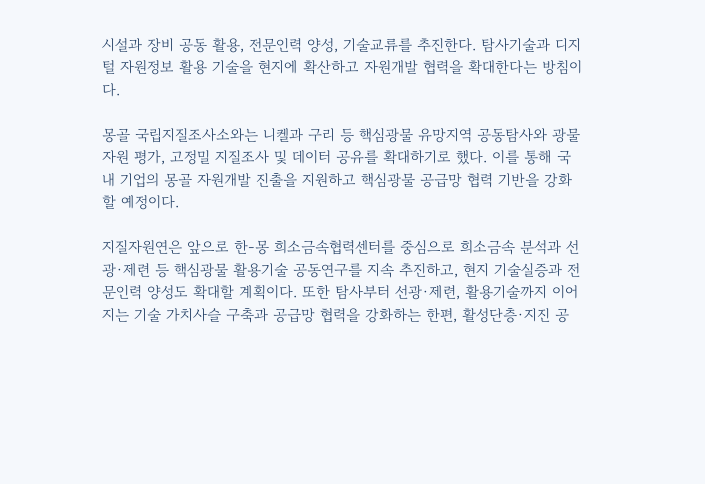시설과 장비 공동 활용, 전문인력 양성, 기술교류를 추진한다. 탐사기술과 디지털 자원정보 활용 기술을 현지에 확산하고 자원개발 협력을 확대한다는 방침이다.

몽골 국립지질조사소와는 니켈과 구리 등 핵심광물 유망지역 공동탐사와 광물자원 평가, 고정밀 지질조사 및 데이터 공유를 확대하기로 했다. 이를 통해 국내 기업의 몽골 자원개발 진출을 지원하고 핵심광물 공급망 협력 기반을 강화할 예정이다.

지질자원연은 앞으로 한-몽 희소금속협력센터를 중심으로 희소금속 분석과 선광·제련 등 핵심광물 활용기술 공동연구를 지속 추진하고, 현지 기술실증과 전문인력 양성도 확대할 계획이다. 또한 탐사부터 선광·제련, 활용기술까지 이어지는 기술 가치사슬 구축과 공급망 협력을 강화하는 한편, 활성단층·지진 공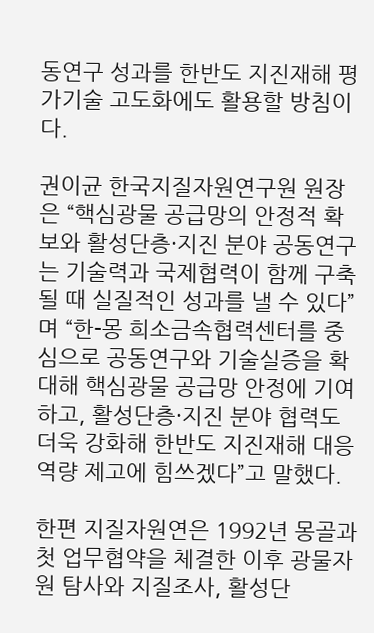동연구 성과를 한반도 지진재해 평가기술 고도화에도 활용할 방침이다.

권이균 한국지질자원연구원 원장은 “핵심광물 공급망의 안정적 확보와 활성단층·지진 분야 공동연구는 기술력과 국제협력이 함께 구축될 때 실질적인 성과를 낼 수 있다”며 “한-몽 희소금속협력센터를 중심으로 공동연구와 기술실증을 확대해 핵심광물 공급망 안정에 기여하고, 활성단층·지진 분야 협력도 더욱 강화해 한반도 지진재해 대응 역량 제고에 힘쓰겠다”고 말했다.

한편 지질자원연은 1992년 몽골과 첫 업무협약을 체결한 이후 광물자원 탐사와 지질조사, 활성단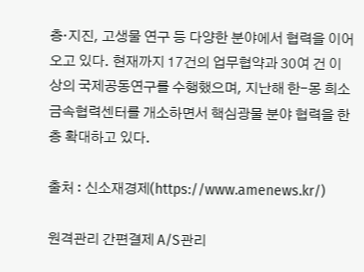층·지진, 고생물 연구 등 다양한 분야에서 협력을 이어오고 있다. 현재까지 17건의 업무협약과 30여 건 이상의 국제공동연구를 수행했으며, 지난해 한-몽 희소금속협력센터를 개소하면서 핵심광물 분야 협력을 한층 확대하고 있다.

출처 : 신소재경제(https://www.amenews.kr/)

원격관리 간편결제 A/S관리